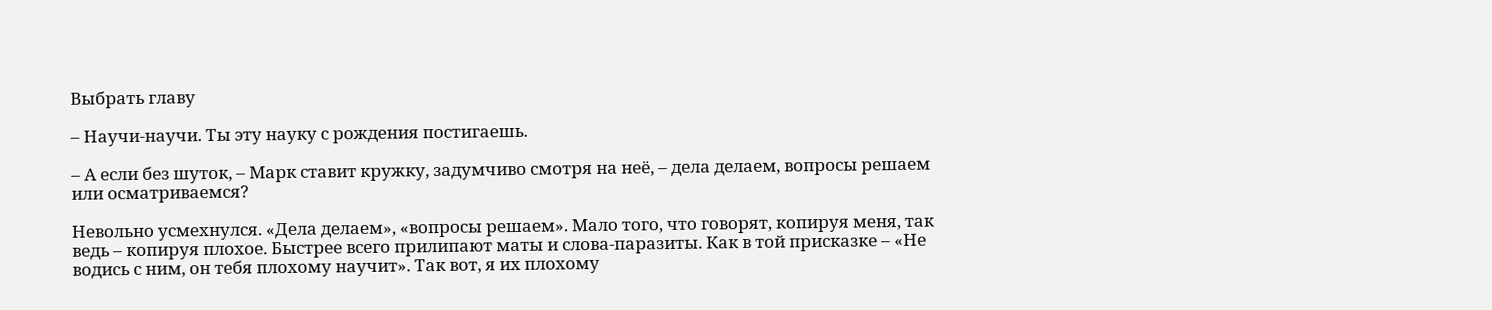Выбрать главу

– Научи-научи. Ты эту науку с рождения постигаешь.

– А если без шуток, – Марк ставит кружку, задумчиво смотря на неё, – дела делаем, вопросы решаем или осматриваемся?

Невольно усмехнулся. «Дела делаем», «вопросы решаем». Мало того, что говорят, копируя меня, так ведь – копируя плохое. Быстрее всего прилипают маты и слова-паразиты. Как в той присказке – «Не водись с ним, он тебя плохому научит». Так вот, я их плохому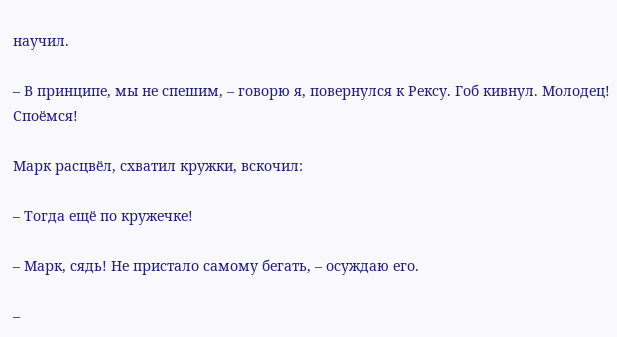научил.

– В принципе, мы не спешим, – говорю я, повернулся к Рексу. Гоб кивнул. Молодец! Споёмся!

Марк расцвёл, схватил кружки, вскочил:

– Тогда ещё по кружечке!

– Марк, сядь! Не пристало самому бегать, – осуждаю его.

–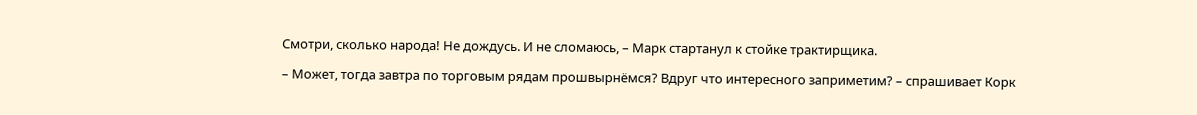Смотри, сколько народа! Не дождусь. И не сломаюсь, – Марк стартанул к стойке трактирщика.

– Может, тогда завтра по торговым рядам прошвырнёмся? Вдруг что интересного заприметим? – спрашивает Корк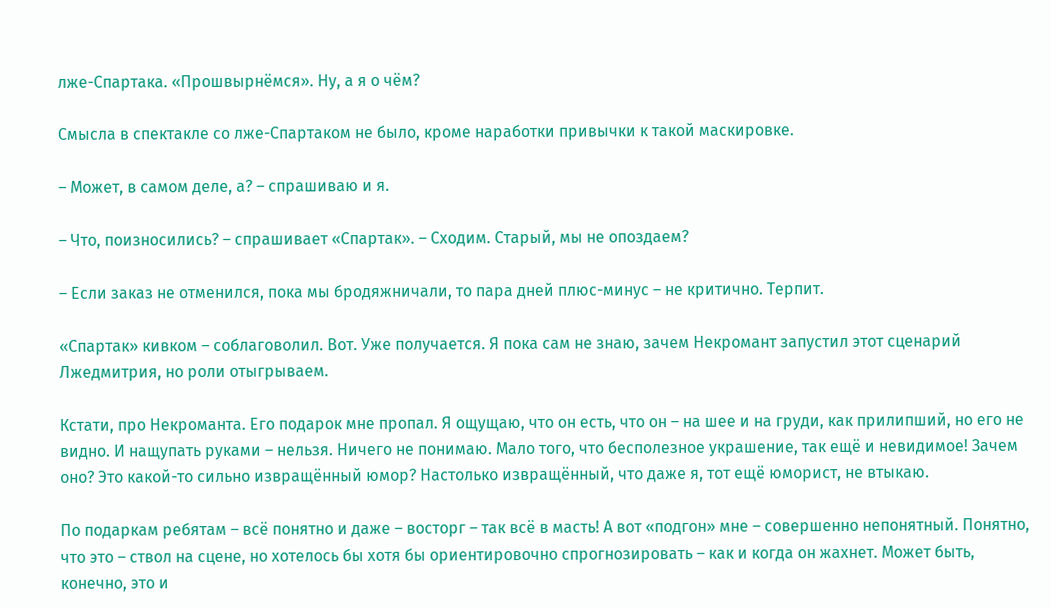лже-Спартака. «Прошвырнёмся». Ну, а я о чём?

Смысла в спектакле со лже-Спартаком не было, кроме наработки привычки к такой маскировке.

– Может, в самом деле, а? – спрашиваю и я.

– Что, поизносились? – спрашивает «Спартак». – Сходим. Старый, мы не опоздаем?

– Если заказ не отменился, пока мы бродяжничали, то пара дней плюс-минус – не критично. Терпит.

«Спартак» кивком – соблаговолил. Вот. Уже получается. Я пока сам не знаю, зачем Некромант запустил этот сценарий Лжедмитрия, но роли отыгрываем.

Кстати, про Некроманта. Его подарок мне пропал. Я ощущаю, что он есть, что он – на шее и на груди, как прилипший, но его не видно. И нащупать руками – нельзя. Ничего не понимаю. Мало того, что бесполезное украшение, так ещё и невидимое! Зачем оно? Это какой-то сильно извращённый юмор? Настолько извращённый, что даже я, тот ещё юморист, не втыкаю.

По подаркам ребятам – всё понятно и даже – восторг – так всё в масть! А вот «подгон» мне – совершенно непонятный. Понятно, что это – ствол на сцене, но хотелось бы хотя бы ориентировочно спрогнозировать – как и когда он жахнет. Может быть, конечно, это и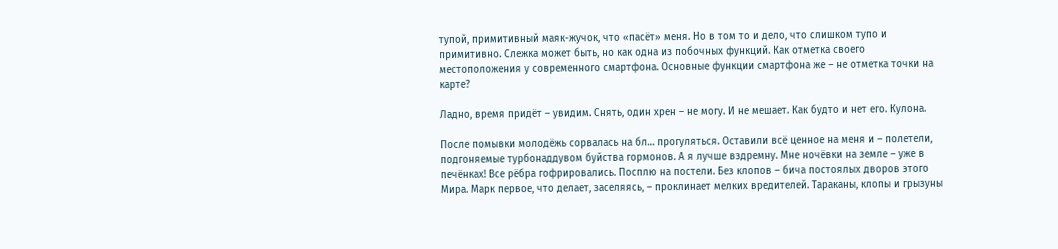тупой, примитивный маяк-жучок, что «пасёт» меня. Но в том то и дело, что слишком тупо и примитивно. Слежка может быть, но как одна из побочных функций. Как отметка своего местоположения у современного смартфона. Основные функции смартфона же – не отметка точки на карте?

Ладно, время придёт – увидим. Снять, один хрен – не могу. И не мешает. Как будто и нет его. Кулона.

После помывки молодёжь сорвалась на бл… прогуляться. Оставили всё ценное на меня и – полетели, подгоняемые турбонаддувом буйства гормонов. А я лучше вздремну. Мне ночёвки на земле – уже в печёнках! Все рёбра гофрировались. Посплю на постели. Без клопов – бича постоялых дворов этого Мира. Марк первое, что делает, заселяясь, – проклинает мелких вредителей. Тараканы, клопы и грызуны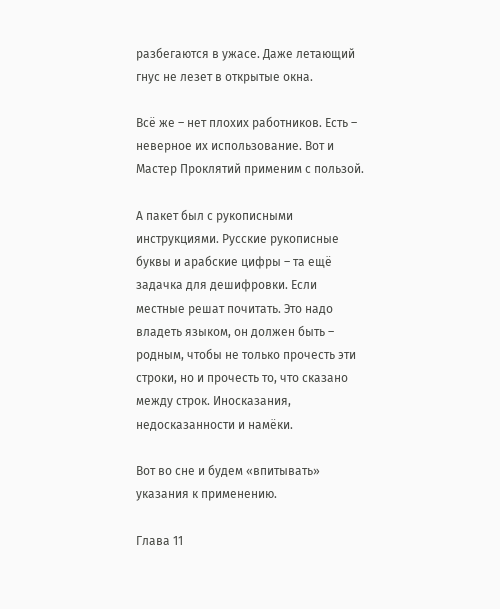разбегаются в ужасе. Даже летающий гнус не лезет в открытые окна.

Всё же – нет плохих работников. Есть – неверное их использование. Вот и Мастер Проклятий применим с пользой.

А пакет был с рукописными инструкциями. Русские рукописные буквы и арабские цифры – та ещё задачка для дешифровки. Если местные решат почитать. Это надо владеть языком, он должен быть – родным, чтобы не только прочесть эти строки, но и прочесть то, что сказано между строк. Иносказания, недосказанности и намёки.

Вот во сне и будем «впитывать» указания к применению.

Глава 11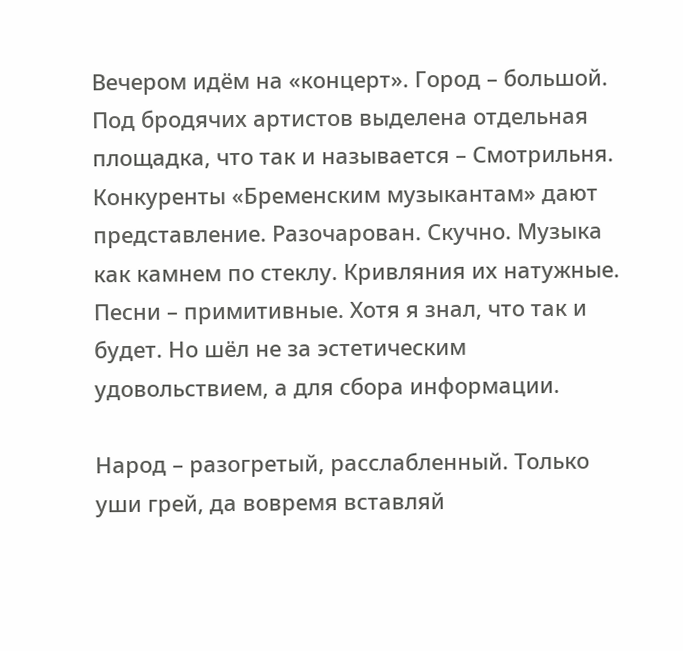Вечером идём на «концерт». Город – большой. Под бродячих артистов выделена отдельная площадка, что так и называется – Смотрильня. Конкуренты «Бременским музыкантам» дают представление. Разочарован. Скучно. Музыка как камнем по стеклу. Кривляния их натужные. Песни – примитивные. Хотя я знал, что так и будет. Но шёл не за эстетическим удовольствием, а для сбора информации.

Народ – разогретый, расслабленный. Только уши грей, да вовремя вставляй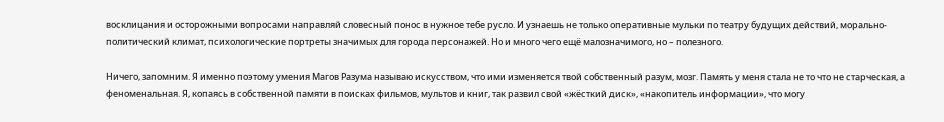восклицания и осторожными вопросами направляй словесный понос в нужное тебе русло. И узнаешь не только оперативные мульки по театру будущих действий, морально-политический климат, психологические портреты значимых для города персонажей. Но и много чего ещё малозначимого, но – полезного.

Ничего, запомним. Я именно поэтому умения Магов Разума называю искусством, что ими изменяется твой собственный разум, мозг. Память у меня стала не то что не старческая, а феноменальная. Я, копаясь в собственной памяти в поисках фильмов, мультов и книг, так развил свой «жёсткий диск», «накопитель информации», что могу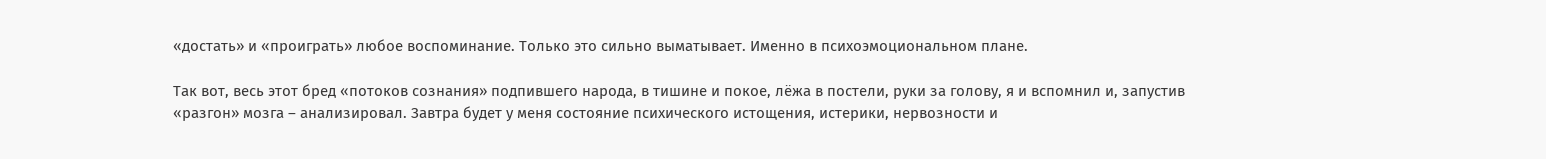«достать» и «проиграть» любое воспоминание. Только это сильно выматывает. Именно в психоэмоциональном плане.

Так вот, весь этот бред «потоков сознания» подпившего народа, в тишине и покое, лёжа в постели, руки за голову, я и вспомнил и, запустив «разгон» мозга – анализировал. Завтра будет у меня состояние психического истощения, истерики, нервозности и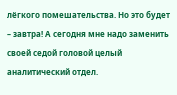лёгкого помешательства. Но это будет – завтра! А сегодня мне надо заменить своей седой головой целый аналитический отдел.